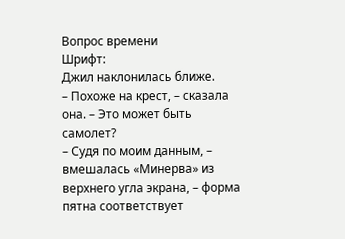Вопрос времени
Шрифт:
Джил наклонилась ближе.
– Похоже на крест, – сказала она. – Это может быть самолет?
– Судя по моим данным, – вмешалась «Минерва» из верхнего угла экрана, – форма пятна соответствует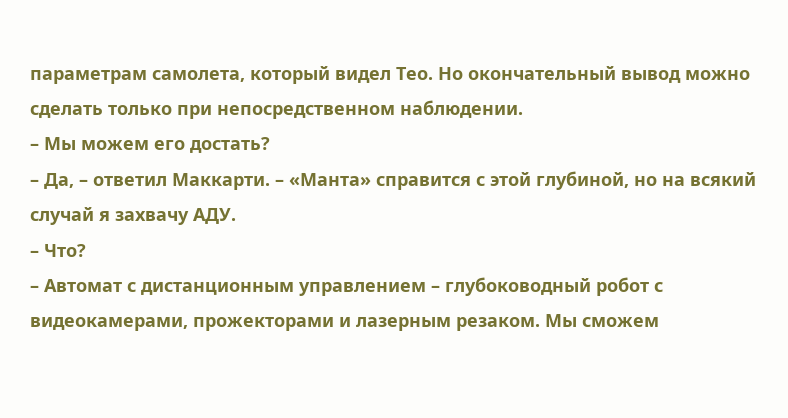параметрам самолета, который видел Тео. Но окончательный вывод можно сделать только при непосредственном наблюдении.
– Мы можем его достать?
– Да, – ответил Маккарти. – «Манта» справится с этой глубиной, но на всякий случай я захвачу АДУ.
– Что?
– Автомат с дистанционным управлением – глубоководный робот с видеокамерами, прожекторами и лазерным резаком. Мы сможем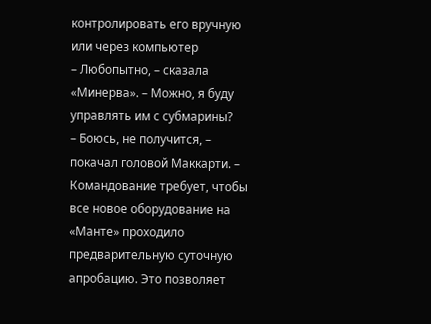контролировать его вручную или через компьютер
– Любопытно, – сказала «Минерва». – Можно, я буду управлять им с субмарины?
– Боюсь, не получится, – покачал головой Маккарти. – Командование требует, чтобы все новое оборудование на «Манте» проходило предварительную суточную апробацию. Это позволяет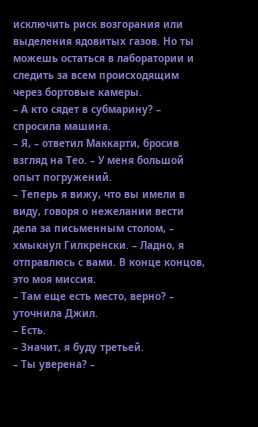исключить риск возгорания или выделения ядовитых газов. Но ты можешь остаться в лаборатории и следить за всем происходящим через бортовые камеры.
– А кто сядет в субмарину? – спросила машина.
– Я, – ответил Маккарти, бросив взгляд на Тео. – У меня большой опыт погружений.
– Теперь я вижу, что вы имели в виду, говоря о нежелании вести дела за письменным столом, – хмыкнул Гилкренски. – Ладно, я отправлюсь с вами. В конце концов, это моя миссия.
– Там еще есть место, верно? – уточнила Джил.
– Есть.
– Значит, я буду третьей.
– Ты уверена? –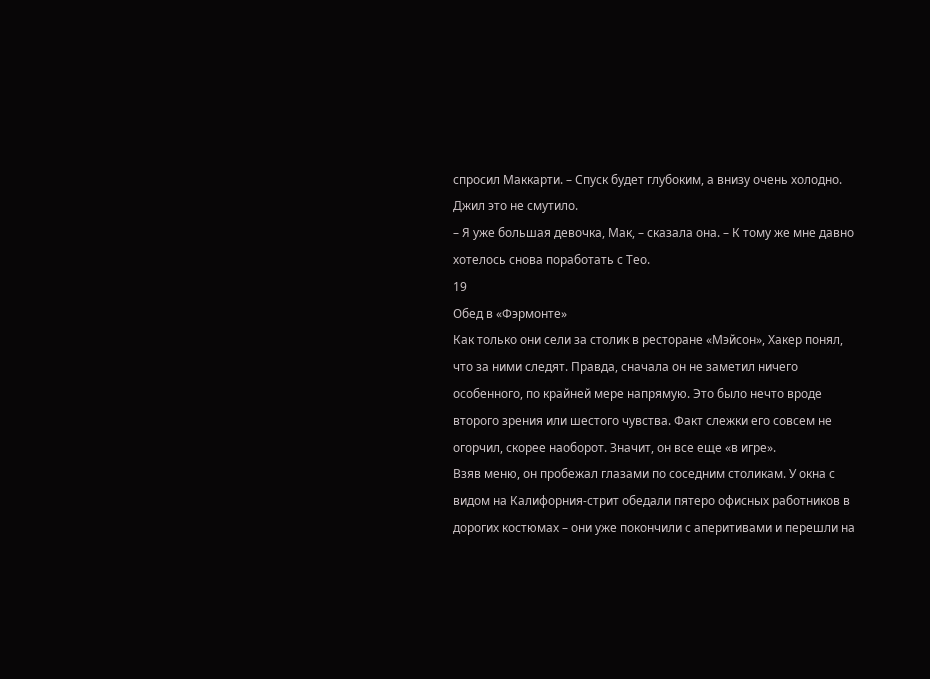спросил Маккарти. – Спуск будет глубоким, а внизу очень холодно.
Джил это не смутило.
– Я уже большая девочка, Мак, – сказала она. – К тому же мне давно хотелось снова поработать с Тео.
19
Обед в «Фэрмонте»
Как только они сели за столик в ресторане «Мэйсон», Хакер понял, что за ними следят. Правда, сначала он не заметил ничего особенного, по крайней мере напрямую. Это было нечто вроде второго зрения или шестого чувства. Факт слежки его совсем не огорчил, скорее наоборот. Значит, он все еще «в игре».
Взяв меню, он пробежал глазами по соседним столикам. У окна с видом на Калифорния-стрит обедали пятеро офисных работников в дорогих костюмах – они уже покончили с аперитивами и перешли на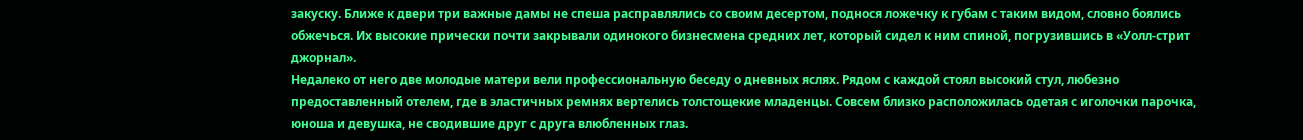закуску. Ближе к двери три важные дамы не спеша расправлялись со своим десертом, поднося ложечку к губам с таким видом, словно боялись обжечься. Их высокие прически почти закрывали одинокого бизнесмена средних лет, который сидел к ним спиной, погрузившись в «Уолл-стрит джорнал».
Недалеко от него две молодые матери вели профессиональную беседу о дневных яслях. Рядом с каждой стоял высокий стул, любезно предоставленный отелем, где в эластичных ремнях вертелись толстощекие младенцы. Совсем близко расположилась одетая с иголочки парочка, юноша и девушка, не сводившие друг с друга влюбленных глаз.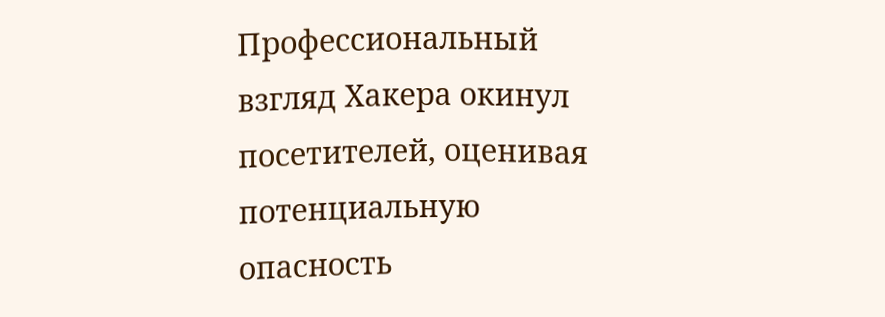Профессиональный взгляд Хакера окинул посетителей, оценивая потенциальную опасность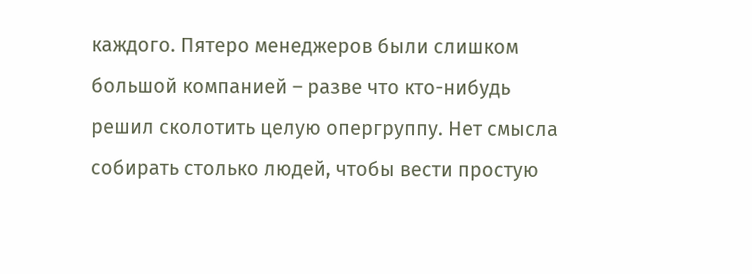каждого. Пятеро менеджеров были слишком большой компанией – разве что кто-нибудь решил сколотить целую опергруппу. Нет смысла собирать столько людей, чтобы вести простую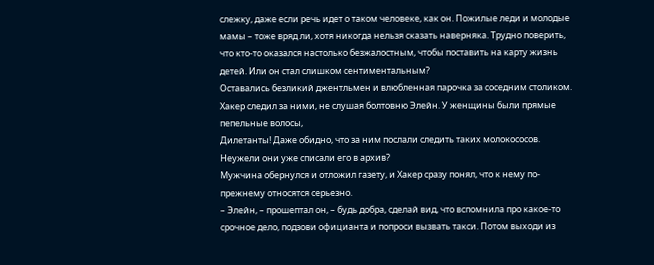слежку, даже если речь идет о таком человеке, как он. Пожилые леди и молодые мамы – тоже вряд ли, хотя никогда нельзя сказать наверняка. Трудно поверить, что кто-то оказался настолько безжалостным, чтобы поставить на карту жизнь детей. Или он стал слишком сентиментальным?
Оставались безликий джентльмен и влюбленная парочка за соседним столиком. Хакер следил за ними, не слушая болтовню Элейн. У женщины были прямые пепельные волосы,
Дилетанты! Даже обидно, что за ним послали следить таких молокососов. Неужели они уже списали его в архив?
Мужчина обернулся и отложил газету, и Хакер сразу понял, что к нему по-прежнему относятся серьезно.
– Элейн, – прошептал он, – будь добра, сделай вид, что вспомнила про какое-то срочное дело, подзови официанта и попроси вызвать такси. Потом выходи из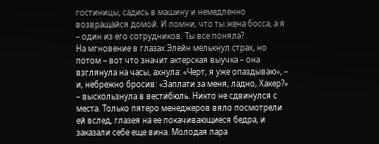гостиницы, садись в машину и немедленно возвращайся домой. И помни, что ты жена босса, а я – один из его сотрудников. Ты все поняла?
На мгновение в глазах Элейн мелькнул страх, но потом – вот что значит актерская выучка – она взглянула на часы, ахнула: «Черт, я уже опаздываю», – и, небрежно бросив: «Заплати за меня, ладно, Хакер?» – выскользнула в вестибюль. Никто не сдвинулся с места. Только пятеро менеджеров вяло посмотрели ей вслед, глазея на ее покачивающиеся бедра, и заказали себе еще вина. Молодая пара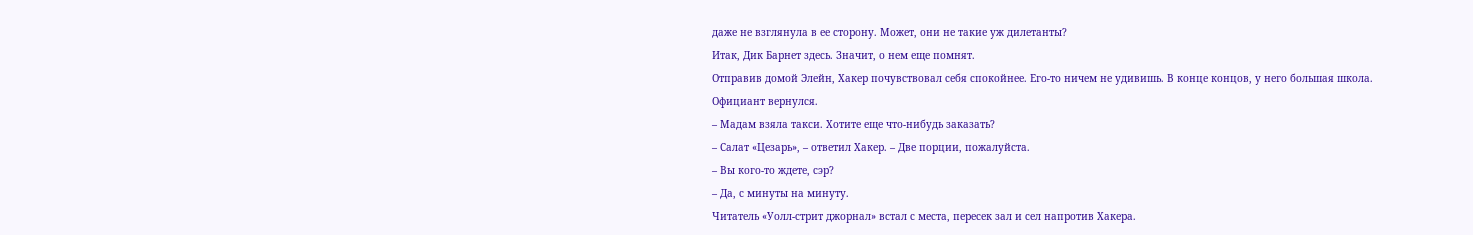даже не взглянула в ее сторону. Может, они не такие уж дилетанты?
Итак, Дик Барнет здесь. Значит, о нем еще помнят.
Отправив домой Элейн, Хакер почувствовал себя спокойнее. Его-то ничем не удивишь. В конце концов, у него большая школа.
Официант вернулся.
– Мадам взяла такси. Хотите еще что-нибудь заказать?
– Салат «Цезарь», – ответил Хакер. – Две порции, пожалуйста.
– Вы кого-то ждете, сэр?
– Да, с минуты на минуту.
Читатель «Уолл-стрит джорнал» встал с места, пересек зал и сел напротив Хакера.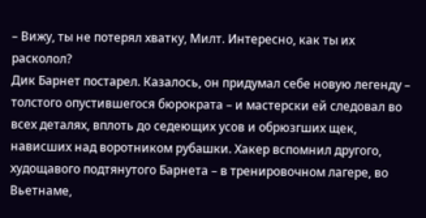– Вижу, ты не потерял хватку, Милт. Интересно, как ты их расколол?
Дик Барнет постарел. Казалось, он придумал себе новую легенду – толстого опустившегося бюрократа – и мастерски ей следовал во всех деталях, вплоть до седеющих усов и обрюзгших щек, нависших над воротником рубашки. Хакер вспомнил другого, худощавого подтянутого Барнета – в тренировочном лагере, во Вьетнаме,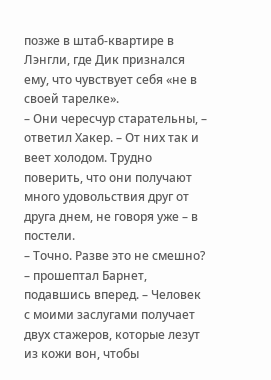позже в штаб-квартире в Лэнгли, где Дик признался ему, что чувствует себя «не в своей тарелке».
– Они чересчур старательны, – ответил Хакер. – От них так и веет холодом. Трудно поверить, что они получают много удовольствия друг от друга днем, не говоря уже – в постели.
– Точно. Разве это не смешно? – прошептал Барнет, подавшись вперед. – Человек с моими заслугами получает двух стажеров, которые лезут из кожи вон, чтобы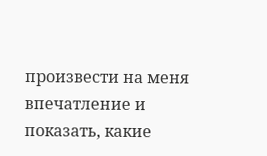произвести на меня впечатление и показать, какие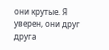они крутые. Я уверен, они друг друга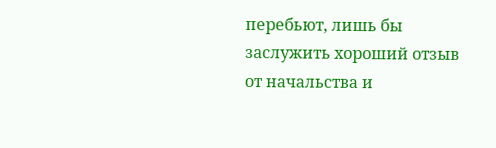перебьют, лишь бы заслужить хороший отзыв от начальства и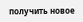получить новое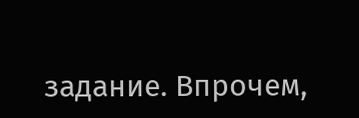задание. Впрочем,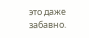это даже забавно.